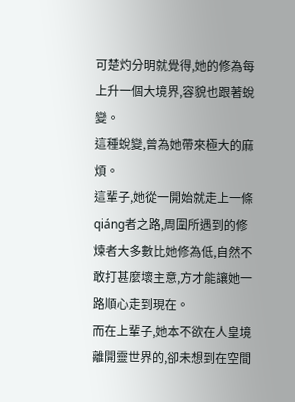可楚灼分明就覺得,她的修為每上升一個大境界,容貌也跟著蛻變。
這種蛻變,曾為她帶來極大的麻煩。
這輩子,她從一開始就走上一條qiáng者之路,周圍所遇到的修煉者大多數比她修為低,自然不敢打甚麼壞主意,方才能讓她一路順心走到現在。
而在上輩子,她本不欲在人皇境離開靈世界的,卻未想到在空間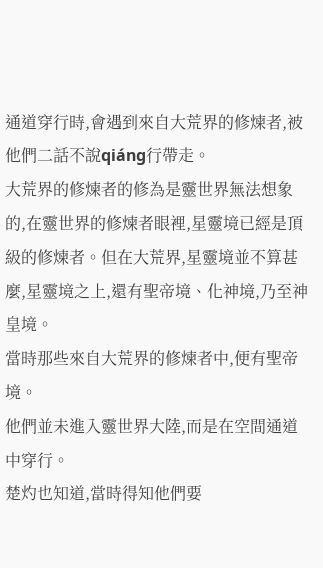通道穿行時,會遇到來自大荒界的修煉者,被他們二話不說qiáng行帶走。
大荒界的修煉者的修為是靈世界無法想象的,在靈世界的修煉者眼裡,星靈境已經是頂級的修煉者。但在大荒界,星靈境並不算甚麼,星靈境之上,還有聖帝境、化神境,乃至神皇境。
當時那些來自大荒界的修煉者中,便有聖帝境。
他們並未進入靈世界大陸,而是在空間通道中穿行。
楚灼也知道,當時得知他們要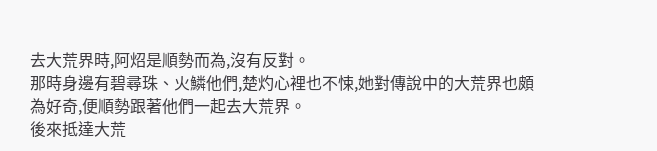去大荒界時,阿炤是順勢而為,沒有反對。
那時身邊有碧尋珠、火鱗他們,楚灼心裡也不悚,她對傳說中的大荒界也頗為好奇,便順勢跟著他們一起去大荒界。
後來抵達大荒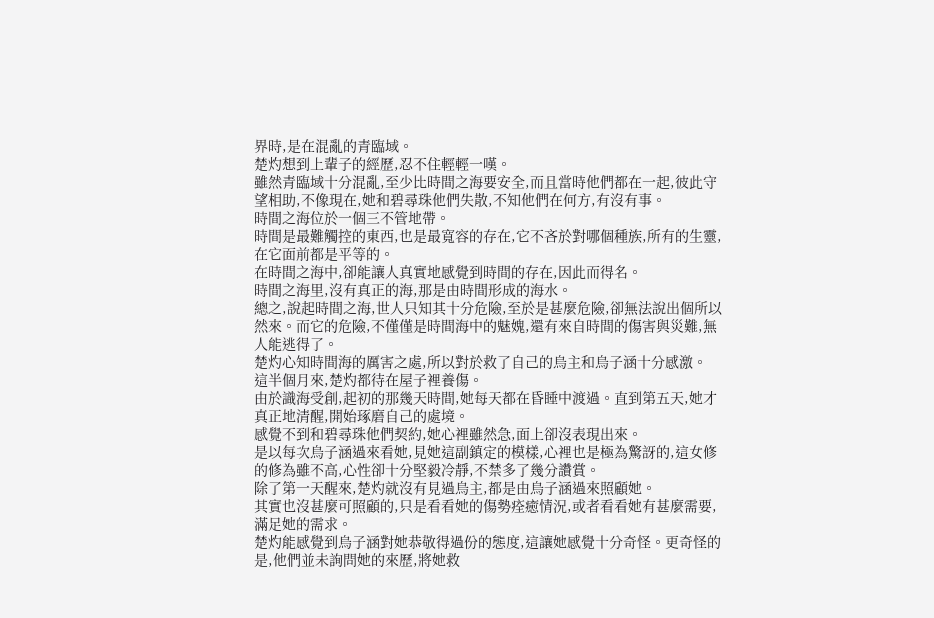界時,是在混亂的青臨域。
楚灼想到上輩子的經歷,忍不住輕輕一嘆。
雖然青臨域十分混亂,至少比時間之海要安全,而且當時他們都在一起,彼此守望相助,不像現在,她和碧尋珠他們失散,不知他們在何方,有沒有事。
時間之海位於一個三不管地帶。
時間是最難觸控的東西,也是最寬容的存在,它不吝於對哪個種族,所有的生靈,在它面前都是平等的。
在時間之海中,卻能讓人真實地感覺到時間的存在,因此而得名。
時間之海里,沒有真正的海,那是由時間形成的海水。
總之,說起時間之海,世人只知其十分危險,至於是甚麼危險,卻無法說出個所以然來。而它的危險,不僅僅是時間海中的魅媿,還有來自時間的傷害與災難,無人能逃得了。
楚灼心知時間海的厲害之處,所以對於救了自己的烏主和烏子涵十分感激。
這半個月來,楚灼都待在屋子裡養傷。
由於識海受創,起初的那幾天時間,她每天都在昏睡中渡過。直到第五天,她才真正地清醒,開始琢磨自己的處境。
感覺不到和碧尋珠他們契約,她心裡雖然急,面上卻沒表現出來。
是以每次烏子涵過來看她,見她這副鎮定的模樣,心裡也是極為驚訝的,這女修的修為雖不高,心性卻十分堅毅冷靜,不禁多了幾分讚賞。
除了第一天醒來,楚灼就沒有見過烏主,都是由烏子涵過來照顧她。
其實也沒甚麼可照顧的,只是看看她的傷勢痊癒情況,或者看看她有甚麼需要,滿足她的需求。
楚灼能感覺到烏子涵對她恭敬得過份的態度,這讓她感覺十分奇怪。更奇怪的是,他們並未詢問她的來歷,將她救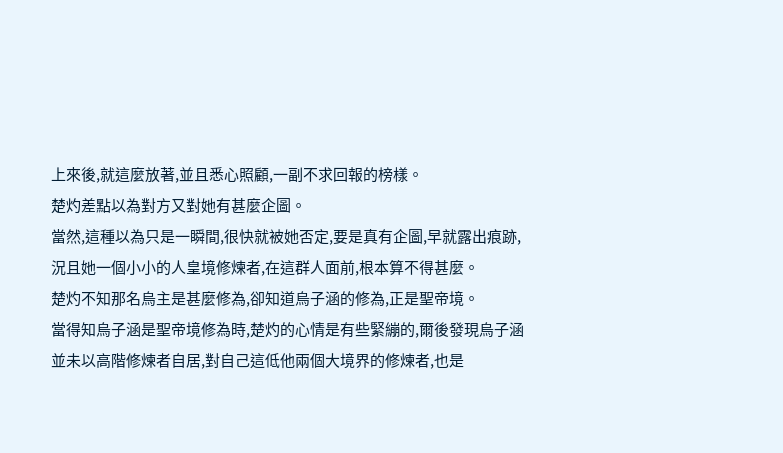上來後,就這麼放著,並且悉心照顧,一副不求回報的榜樣。
楚灼差點以為對方又對她有甚麼企圖。
當然,這種以為只是一瞬間,很快就被她否定,要是真有企圖,早就露出痕跡,況且她一個小小的人皇境修煉者,在這群人面前,根本算不得甚麼。
楚灼不知那名烏主是甚麼修為,卻知道烏子涵的修為,正是聖帝境。
當得知烏子涵是聖帝境修為時,楚灼的心情是有些緊繃的,爾後發現烏子涵並未以高階修煉者自居,對自己這低他兩個大境界的修煉者,也是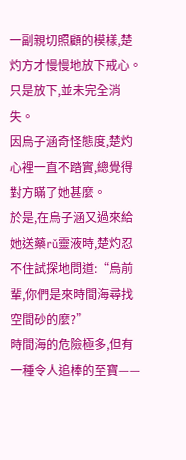一副親切照顧的模樣,楚灼方才慢慢地放下戒心。
只是放下,並未完全消失。
因烏子涵奇怪態度,楚灼心裡一直不踏實,總覺得對方瞞了她甚麼。
於是,在烏子涵又過來給她送藥rǔ靈液時,楚灼忍不住試探地問道:“烏前輩,你們是來時間海尋找空間砂的麼?”
時間海的危險極多,但有一種令人追棒的至寶——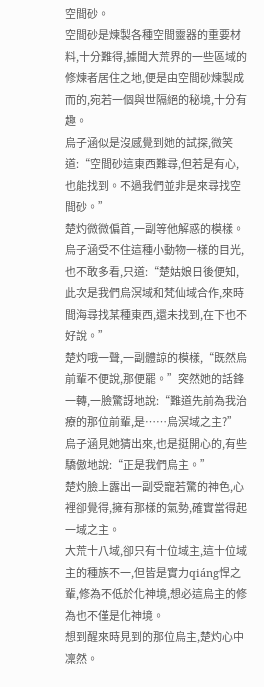空間砂。
空間砂是煉製各種空間靈器的重要材料,十分難得,據聞大荒界的一些區域的修煉者居住之地,便是由空間砂煉製成而的,宛若一個與世隔絕的秘境,十分有趣。
烏子涵似是沒感覺到她的試探,微笑道:“空間砂這東西難尋,但若是有心,也能找到。不過我們並非是來尋找空間砂。”
楚灼微微偏首,一副等他解惑的模樣。
烏子涵受不住這種小動物一樣的目光,也不敢多看,只道:“楚姑娘日後便知,此次是我們烏溟域和梵仙域合作,來時間海尋找某種東西,還未找到,在下也不好說。”
楚灼哦一聲,一副體諒的模樣,“既然烏前輩不便說,那便罷。”突然她的話鋒一轉,一臉驚訝地說:“難道先前為我治療的那位前輩,是……烏溟域之主?”
烏子涵見她猜出來,也是挺開心的,有些驕傲地說:“正是我們烏主。”
楚灼臉上露出一副受寵若驚的神色,心裡卻覺得,擁有那樣的氣勢,確實當得起一域之主。
大荒十八域,卻只有十位域主,這十位域主的種族不一,但皆是實力qiáng悍之輩,修為不低於化神境,想必這烏主的修為也不僅是化神境。
想到醒來時見到的那位烏主,楚灼心中凜然。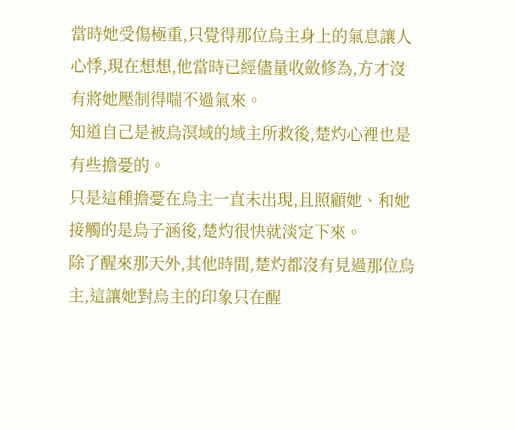當時她受傷極重,只覺得那位烏主身上的氣息讓人心悸,現在想想,他當時已經儘量收斂修為,方才沒有將她壓制得喘不過氣來。
知道自己是被烏溟域的域主所救後,楚灼心裡也是有些擔憂的。
只是這種擔憂在烏主一直未出現,且照顧她、和她接觸的是烏子涵後,楚灼很快就淡定下來。
除了醒來那天外,其他時間,楚灼都沒有見過那位烏主,這讓她對烏主的印象只在醒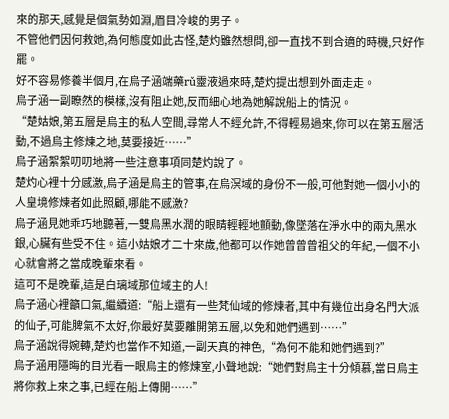來的那天,感覺是個氣勢如淵,眉目冷峻的男子。
不管他們因何救她,為何態度如此古怪,楚灼雖然想問,卻一直找不到合適的時機,只好作罷。
好不容易修養半個月,在烏子涵端藥rǔ靈液過來時,楚灼提出想到外面走走。
烏子涵一副瞭然的模樣,沒有阻止她,反而細心地為她解說船上的情況。
“楚姑娘,第五層是烏主的私人空間,尋常人不經允許,不得輕易過來,你可以在第五層活動,不過烏主修煉之地,莫要接近……”
烏子涵絮絮叨叨地將一些注意事項同楚灼說了。
楚灼心裡十分感激,烏子涵是烏主的管事,在烏溟域的身份不一般,可他對她一個小小的人皇境修煉者如此照顧,哪能不感激?
烏子涵見她乖巧地聽著,一雙烏黑水潤的眼睛輕輕地顫動,像墜落在淨水中的兩丸黑水銀,心臟有些受不住。這小姑娘才二十來歲,他都可以作她曾曾曾祖父的年紀,一個不小心就會將之當成晚輩來看。
這可不是晚輩,這是白璃域那位域主的人!
烏子涵心裡籲口氣,繼續道:“船上還有一些梵仙域的修煉者,其中有幾位出身名門大派的仙子,可能脾氣不太好,你最好莫要離開第五層,以免和她們遇到……”
烏子涵說得婉轉,楚灼也當作不知道,一副天真的神色,“為何不能和她們遇到?”
烏子涵用隱晦的目光看一眼烏主的修煉室,小聲地說:“她們對烏主十分傾慕,當日烏主將你救上來之事,已經在船上傳開……”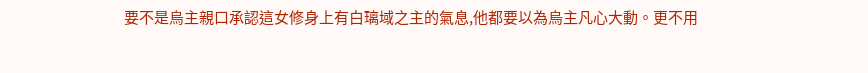要不是烏主親口承認這女修身上有白璃域之主的氣息,他都要以為烏主凡心大動。更不用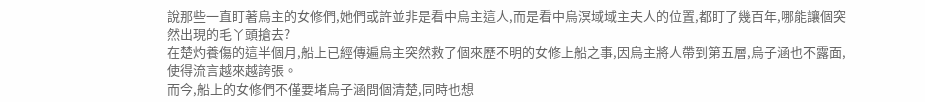說那些一直盯著烏主的女修們,她們或許並非是看中烏主這人,而是看中烏溟域域主夫人的位置,都盯了幾百年,哪能讓個突然出現的毛丫頭搶去?
在楚灼養傷的這半個月,船上已經傳遍烏主突然救了個來歷不明的女修上船之事,因烏主將人帶到第五層,烏子涵也不露面,使得流言越來越誇張。
而今,船上的女修們不僅要堵烏子涵問個清楚,同時也想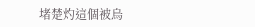堵楚灼這個被烏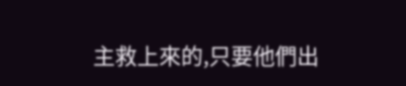主救上來的,只要他們出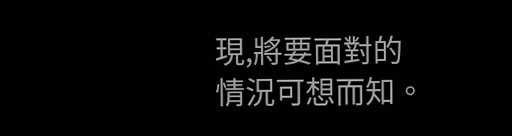現,將要面對的情況可想而知。